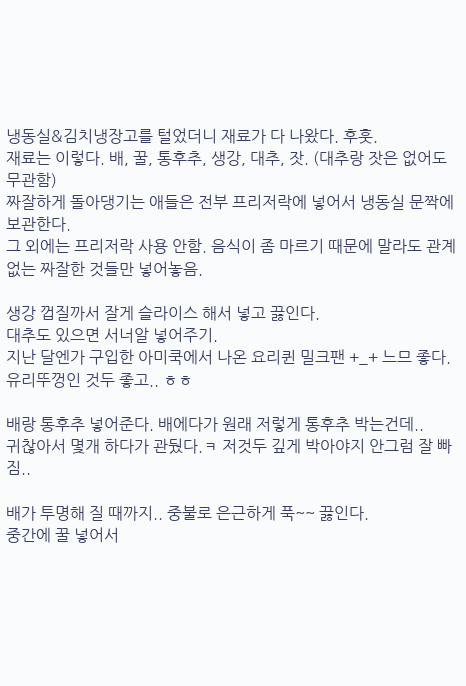냉동실&김치냉장고를 털었더니 재료가 다 나왔다. 후훗.
재료는 이렇다. 배, 꿀, 통후추, 생강, 대추, 잣. (대추랑 잣은 없어도 무관함)
짜잘하게 돌아댕기는 애들은 전부 프리저락에 넣어서 냉동실 문짝에 보관한다.
그 외에는 프리저락 사용 안함. 음식이 좀 마르기 때문에 말라도 관계없는 짜잘한 것들만 넣어놓음.

생강 껍질까서 잘게 슬라이스 해서 넣고 끓인다.
대추도 있으면 서너알 넣어주기.
지난 달엔가 구입한 아미쿡에서 나온 요리퀸 밀크팬 +_+ 느므 좋다. 유리뚜껑인 것두 좋고.. ㅎㅎ

배랑 통후추 넣어준다. 배에다가 원래 저렇게 통후추 박는건데..
귀찮아서 몇개 하다가 관뒀다.ㅋ 저것두 깊게 박아야지 안그럼 잘 빠짐..

배가 투명해 질 때까지.. 중불로 은근하게 푹~~ 끓인다.
중간에 꿀 넣어서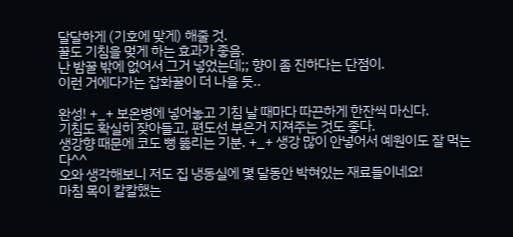달달하게 (기호에 맞게) 해줄 것.
꿀도 기침을 멎게 하는 효과가 좋음.
난 밤꿀 밖에 없어서 그거 넣었는데;; 향이 좀 진하다는 단점이.
이런 거에다가는 잡화꿀이 더 나을 듯..

완성! +_+ 보온병에 넣어놓고 기침 날 때마다 따끈하게 한잔씩 마신다.
기침도 확실히 잦아들고, 편도선 부은거 지져주는 것도 좋다.
생강향 때문에 코도 뻥 뚫리는 기분. +_+ 생강 많이 안넣어서 예원이도 잘 먹는다^^
오와 생각해보니 저도 집 냉동실에 몇 달동안 박혀있는 재료들이네요!
마침 목이 칼칼했는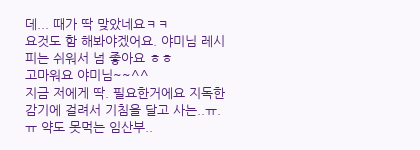데... 때가 딱 맞았네요ㅋㅋ
요것도 함 해봐야겠어요. 야미님 레시피는 쉬워서 넘 좋아요 ㅎㅎ
고마워요 야미님~~^^
지금 저에게 딱. 필요한거에요 지독한 감기에 걸려서 기침을 달고 사는..ㅠ.ㅠ 약도 못먹는 임산부..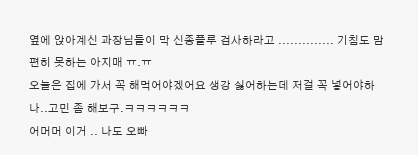옆에 앉아계신 과장님들이 막 신종플루 검사하라고 .............. 기침도 맘 편히 못하는 아지매 ㅠ.ㅠ
오늘은 집에 가서 꼭 해먹어야겠어요 생강 싫어하는데 저걸 꼭 넣어야하나..고민 좀 해보구.ㅋㅋㅋㅋㅋㅋ
어머머 이거 .. 나도 오빠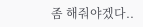좀 해줘야겠다..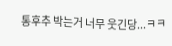통후추 박는거 너무 웃긴당...ㅋㅋ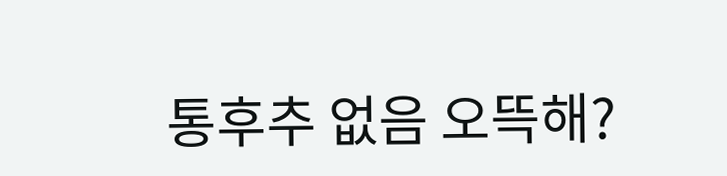통후추 없음 오뜩해?